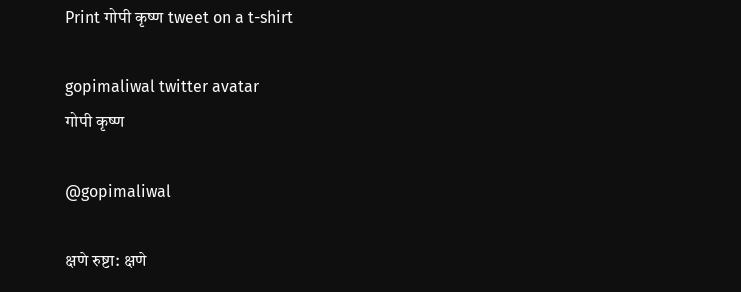Print गोपी कृष्ण tweet on a t-shirt

gopimaliwal twitter avatar
गोपी कृष्ण

@gopimaliwal

क्षणे रुष्टा: क्षणे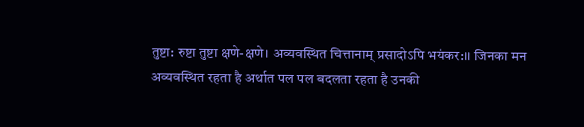तुष्टा: रुष्टा तुष्टा क्षणे-क्षणे। अव्यवस्थित चित्तानाम् प्रसादोऽपि भयंकर:।। जिनका मन अव्यवस्थित रहता है अर्थात पल पल बदलता रहता है उनकी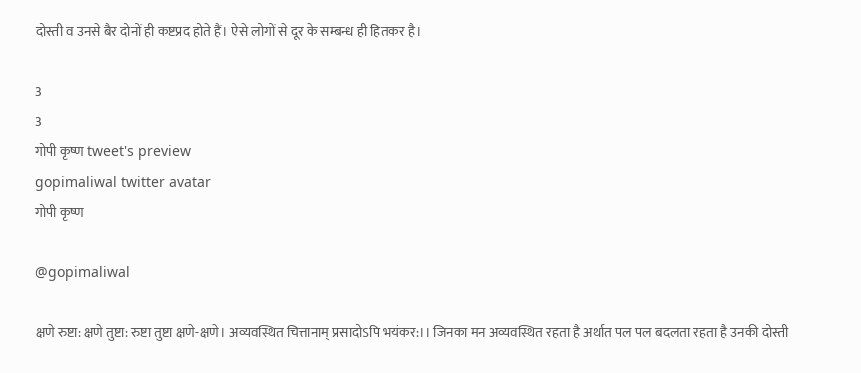दोस्ती व उनसे बैर दोनों ही कष्टप्रद होते हैं। ऐसे लोगों से दूर के सम्बन्ध ही हितकर है।

3
3
गोपी कृष्ण tweet's preview
gopimaliwal twitter avatar
गोपी कृष्ण

@gopimaliwal

क्षणे रुष्टा: क्षणे तुष्टा: रुष्टा तुष्टा क्षणे-क्षणे। अव्यवस्थित चित्तानाम् प्रसादोऽपि भयंकर:।। जिनका मन अव्यवस्थित रहता है अर्थात पल पल बदलता रहता है उनकी दोस्ती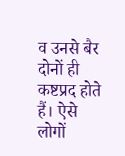व उनसे बैर दोनों ही कष्टप्रद होते हैं। ऐसे लोगों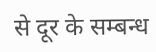से दूर के सम्बन्ध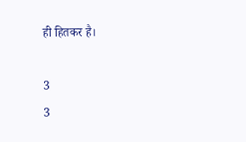ही हितकर है।

3
3